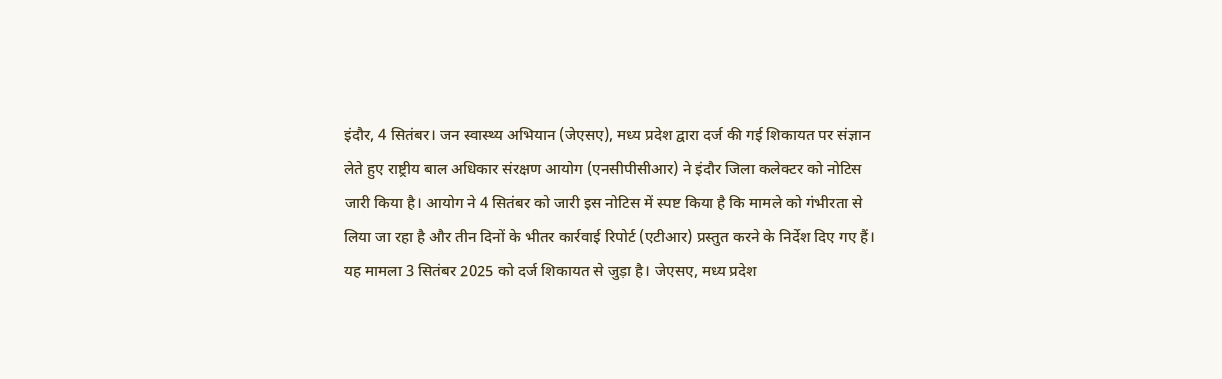इंदौर, 4 सितंबर। जन स्वास्थ्य अभियान (जेएसए), मध्य प्रदेश द्वारा दर्ज की गई शिकायत पर संज्ञान लेते हुए राष्ट्रीय बाल अधिकार संरक्षण आयोग (एनसीपीसीआर) ने इंदौर जिला कलेक्टर को नोटिस जारी किया है। आयोग ने 4 सितंबर को जारी इस नोटिस में स्पष्ट किया है कि मामले को गंभीरता से लिया जा रहा है और तीन दिनों के भीतर कार्रवाई रिपोर्ट (एटीआर) प्रस्तुत करने के निर्देश दिए गए हैं।
यह मामला 3 सितंबर 2025 को दर्ज शिकायत से जुड़ा है। जेएसए, मध्य प्रदेश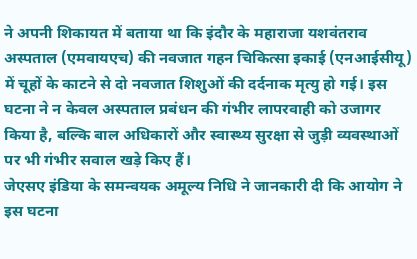ने अपनी शिकायत में बताया था कि इंदौर के महाराजा यशवंतराव अस्पताल (एमवायएच) की नवजात गहन चिकित्सा इकाई (एनआईसीयू) में चूहों के काटने से दो नवजात शिशुओं की दर्दनाक मृत्यु हो गई। इस घटना ने न केवल अस्पताल प्रबंधन की गंभीर लापरवाही को उजागर किया है, बल्कि बाल अधिकारों और स्वास्थ्य सुरक्षा से जुड़ी व्यवस्थाओं पर भी गंभीर सवाल खड़े किए हैं।
जेएसए इंडिया के समन्वयक अमूल्य निधि ने जानकारी दी कि आयोग ने इस घटना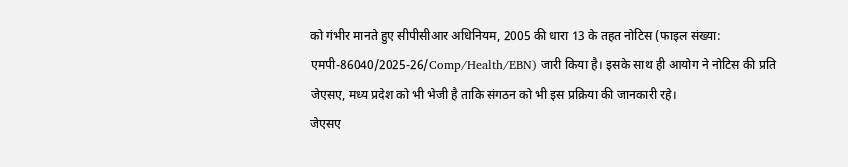को गंभीर मानते हुए सीपीसीआर अधिनियम, 2005 की धारा 13 के तहत नोटिस (फाइल संख्या: एमपी-86040/2025-26/Comp/Health/EBN) जारी किया है। इसके साथ ही आयोग ने नोटिस की प्रति जेएसए, मध्य प्रदेश को भी भेजी है ताकि संगठन को भी इस प्रक्रिया की जानकारी रहे।
जेएसए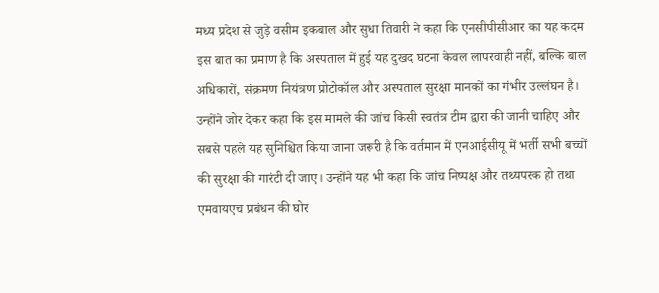मध्य प्रदेश से जुड़े वसीम इकबाल और सुधा तिवारी ने कहा कि एनसीपीसीआर का यह कदम इस बात का प्रमाण है कि अस्पताल में हुई यह दुखद घटना केवल लापरवाही नहीं, बल्कि बाल अधिकारों, संक्रमण नियंत्रण प्रोटोकॉल और अस्पताल सुरक्षा मानकों का गंभीर उल्लंघन है। उन्होंने जोर देकर कहा कि इस मामले की जांच किसी स्वतंत्र टीम द्वारा की जानी चाहिए और सबसे पहले यह सुनिश्चित किया जाना जरूरी है कि वर्तमान में एनआईसीयू में भर्ती सभी बच्चों की सुरक्षा की गारंटी दी जाए। उन्होंने यह भी कहा कि जांच निष्पक्ष और तथ्यपरक हो तथा एमवायएच प्रबंधन की घोर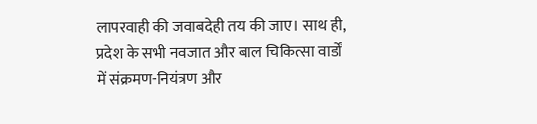लापरवाही की जवाबदेही तय की जाए। साथ ही, प्रदेश के सभी नवजात और बाल चिकित्सा वार्डों में संक्रमण-नियंत्रण और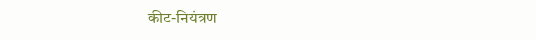कीट-नियंत्रण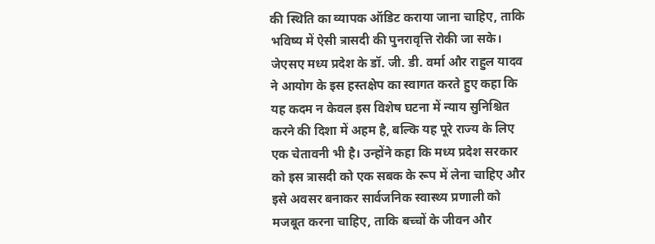की स्थिति का व्यापक ऑडिट कराया जाना चाहिए, ताकि भविष्य में ऐसी त्रासदी की पुनरावृत्ति रोकी जा सके।
जेएसए मध्य प्रदेश के डॉ. जी. डी. वर्मा और राहुल यादव ने आयोग के इस हस्तक्षेप का स्वागत करते हुए कहा कि यह कदम न केवल इस विशेष घटना में न्याय सुनिश्चित करने की दिशा में अहम है, बल्कि यह पूरे राज्य के लिए एक चेतावनी भी है। उन्होंने कहा कि मध्य प्रदेश सरकार को इस त्रासदी को एक सबक के रूप में लेना चाहिए और इसे अवसर बनाकर सार्वजनिक स्वास्थ्य प्रणाली को मजबूत करना चाहिए, ताकि बच्चों के जीवन और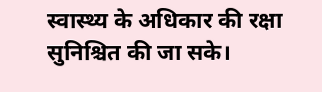स्वास्थ्य के अधिकार की रक्षा सुनिश्चित की जा सके।